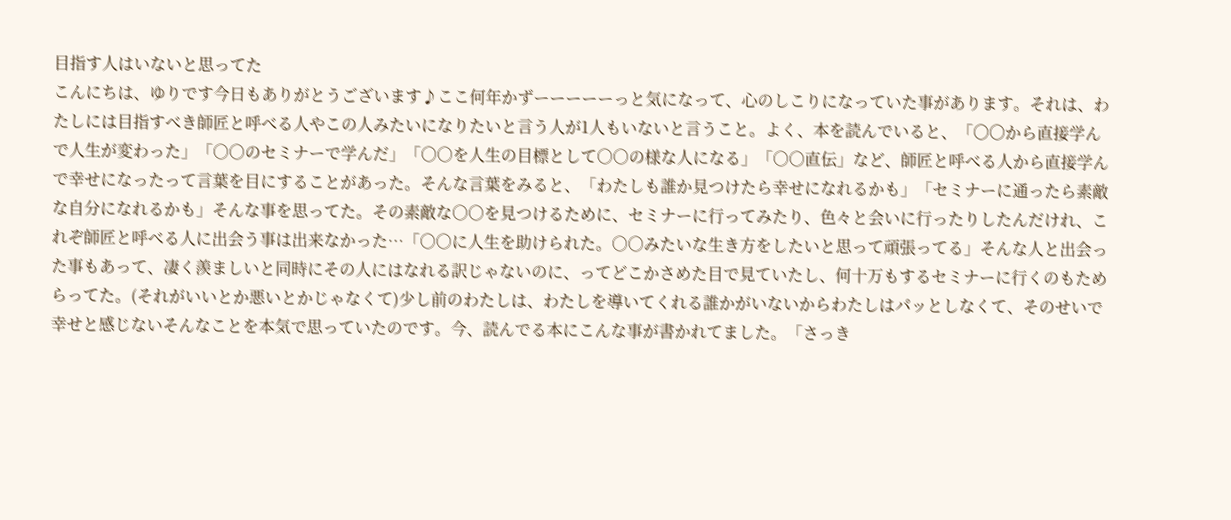目指す人はいないと思ってた
こんにちは、ゆりです今日もありがとうございます♪ここ何年かずーーーーーっと気になって、心のしこりになっていた事があります。それは、わたしには目指すべき師匠と呼べる人やこの人みたいになりたいと言う人が1人もいないと言うこと。よく、本を読んでいると、「〇〇から直接学んで人生が変わった」「○○のセミナーで学んだ」「○○を人生の目標として○○の様な人になる」「○○直伝」など、師匠と呼べる人から直接学んで幸せになったって言葉を目にすることがあった。そんな言葉をみると、「わたしも誰か見つけたら幸せになれるかも」「セミナーに通ったら素敵な自分になれるかも」そんな事を思ってた。その素敵な○○を見つけるために、セミナーに行ってみたり、色々と会いに行ったりしたんだけれ、これぞ師匠と呼べる人に出会う事は出来なかった…「○○に人生を助けられた。○○みたいな生き方をしたいと思って頑張ってる」そんな人と出会った事もあって、凄く羨ましいと同時にその人にはなれる訳じゃないのに、ってどこかさめた目で見ていたし、何十万もするセミナーに行くのもためらってた。(それがいいとか悪いとかじゃなくて)少し前のわたしは、わたしを導いてくれる誰かがいないからわたしはパッとしなくて、そのせいで幸せと感じないそんなことを本気で思っていたのです。今、読んでる本にこんな事が書かれてました。「さっき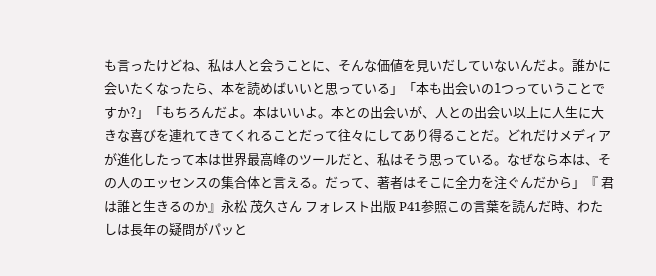も言ったけどね、私は人と会うことに、そんな価値を見いだしていないんだよ。誰かに会いたくなったら、本を読めばいいと思っている」「本も出会いの1つっていうことですか?」「もちろんだよ。本はいいよ。本との出会いが、人との出会い以上に人生に大きな喜びを連れてきてくれることだって往々にしてあり得ることだ。どれだけメディアが進化したって本は世界最高峰のツールだと、私はそう思っている。なぜなら本は、その人のエッセンスの集合体と言える。だって、著者はそこに全力を注ぐんだから」『 君は誰と生きるのか』永松 茂久さん フォレスト出版 P41参照この言葉を読んだ時、わたしは長年の疑問がパッと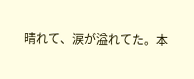晴れて、涙が溢れてた。本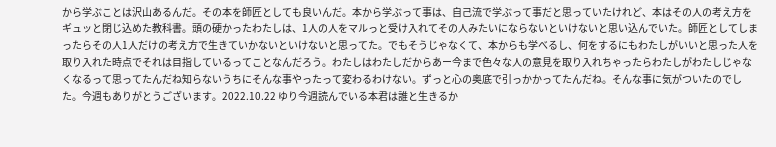から学ぶことは沢山あるんだ。その本を師匠としても良いんだ。本から学ぶって事は、自己流で学ぶって事だと思っていたけれど、本はその人の考え方をギュッと閉じ込めた教科書。頭の硬かったわたしは、1人の人をマルっと受け入れてその人みたいにならないといけないと思い込んでいた。師匠としてしまったらその人1人だけの考え方で生きていかないといけないと思ってた。でもそうじゃなくて、本からも学べるし、何をするにもわたしがいいと思った人を取り入れた時点でそれは目指しているってことなんだろう。わたしはわたしだからあー今まで色々な人の意見を取り入れちゃったらわたしがわたしじゃなくなるって思ってたんだね知らないうちにそんな事やったって変わるわけない。ずっと心の奥底で引っかかってたんだね。そんな事に気がついたのでした。今週もありがとうございます。2022.10.22 ゆり今週読んでいる本君は誰と生きるか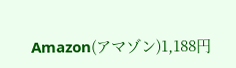Amazon(アマゾン)1,188円